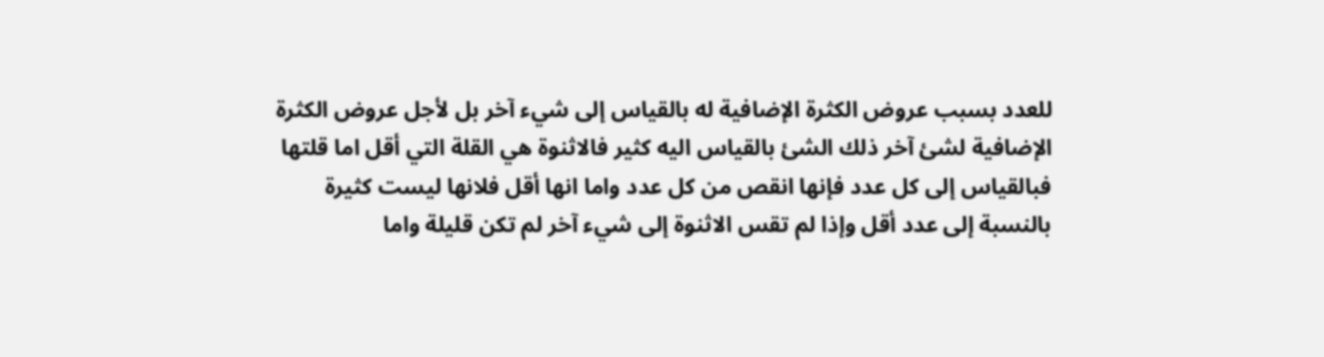للعدد بسبب عروض الكثرة الإضافية له بالقياس إلى شيء آخر بل لأجل عروض الكثرة الإضافية لشئ آخر ذلك الشئ بالقياس اليه كثير فالاثنوة هي القلة التي أقل اما قلتها فبالقياس إلى كل عدد فإنها انقص من كل عدد واما انها أقل فلانها ليست كثيرة بالنسبة إلى عدد أقل وإذا لم تقس الاثنوة إلى شيء آخر لم تكن قليلة واما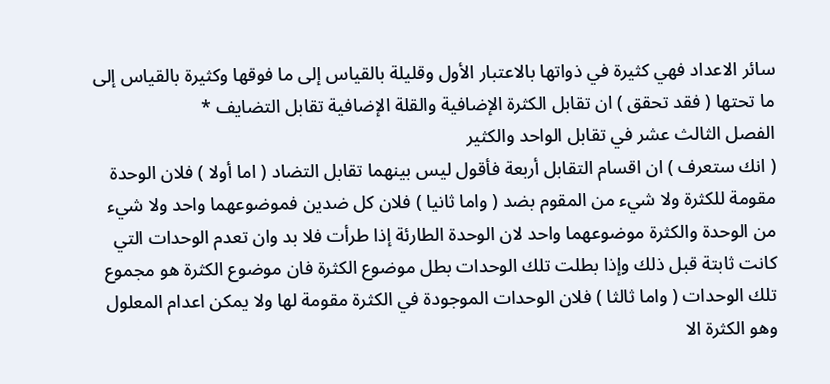سائر الاعداد فهي كثيرة في ذواتها بالاعتبار الأول وقليلة بالقياس إلى ما فوقها وكثيرة بالقياس إلى ما تحتها ( فقد تحقق ) ان تقابل الكثرة الإضافية والقلة الإضافية تقابل التضايف *
الفصل الثالث عشر في تقابل الواحد والكثير
( انك ستعرف ) ان اقسام التقابل أربعة فأقول ليس بينهما تقابل التضاد ( اما أولا ) فلان الوحدة مقومة للكثرة ولا شيء من المقوم بضد ( واما ثانيا ) فلان كل ضدين فموضوعهما واحد ولا شيء من الوحدة والكثرة موضوعهما واحد لان الوحدة الطارئة إذا طرأت فلا بد وان تعدم الوحدات التي كانت ثابتة قبل ذلك وإذا بطلت تلك الوحدات بطل موضوع الكثرة فان موضوع الكثرة هو مجموع تلك الوحدات ( واما ثالثا ) فلان الوحدات الموجودة في الكثرة مقومة لها ولا يمكن اعدام المعلول وهو الكثرة الا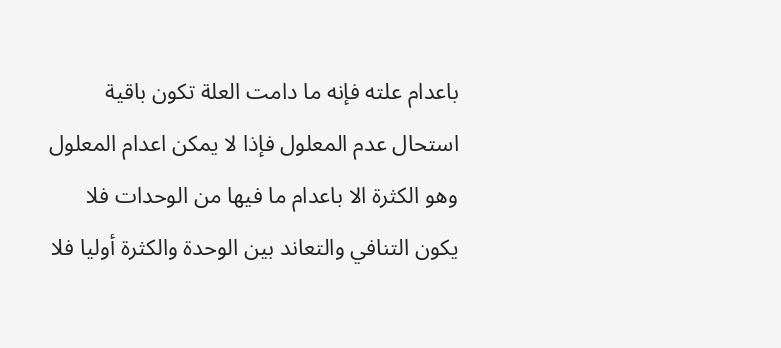باعدام علته فإنه ما دامت العلة تكون باقية استحال عدم المعلول فإذا لا يمكن اعدام المعلول وهو الكثرة الا باعدام ما فيها من الوحدات فلا يكون التنافي والتعاند بين الوحدة والكثرة أوليا فلا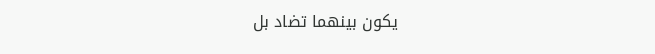يكون بينهما تضاد بل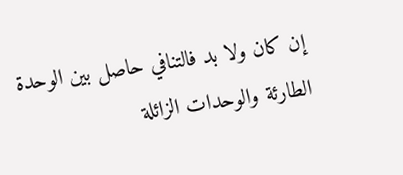إن كان ولا بد فالتنافي حاصل بين الوحدة الطارئة والوحدات الزائلة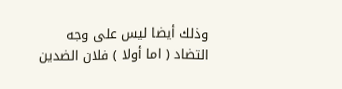وذلك أيضا ليس على وجه التضاد ( اما أولا ) فلان الضدين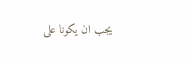يجب ان يكونا على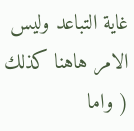غاية التباعد وليس الامر هاهنا كذلك ( واما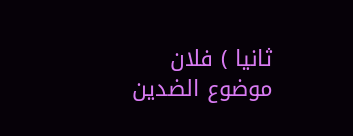ثانيا ) فلان موضوع الضدين